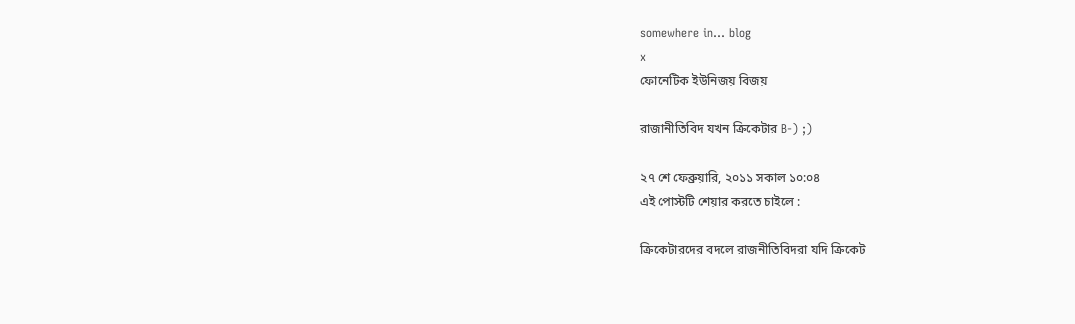somewhere in... blog
x
ফোনেটিক ইউনিজয় বিজয়

রাজানীতিবিদ যখন ক্রিকেটার B-) ;)

২৭ শে ফেব্রুয়ারি, ২০১১ সকাল ১০:০৪
এই পোস্টটি শেয়ার করতে চাইলে :

ক্রিকেটারদের বদলে রাজনীতিবিদরা যদি ক্রিকেট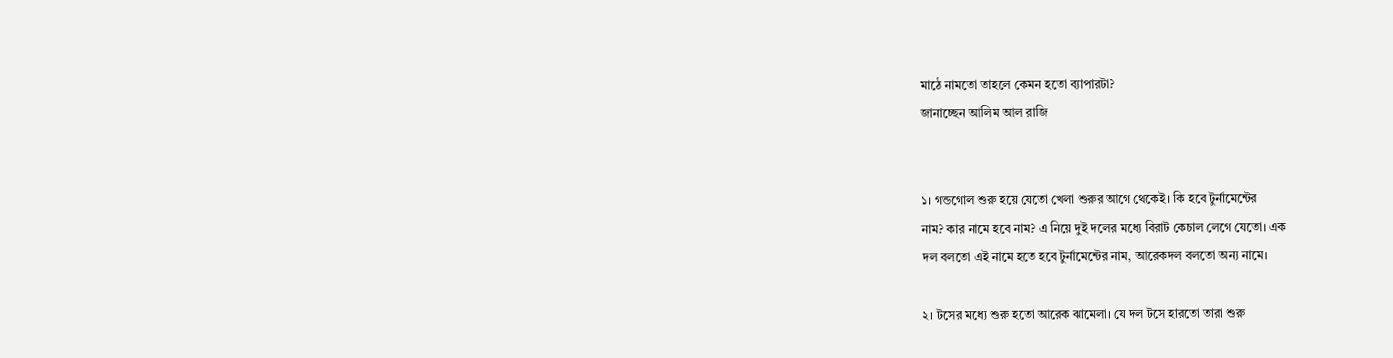মাঠে নামতো তাহলে কেমন হতো ব্যাপারটা?
জানাচ্ছেন আলিম আল রাজি


১। গন্ডগোল শুরু হয়ে যেতো খেলা শুরুর আগে থেকেই। কি হবে টুর্নামেন্টের
নাম? কার নামে হবে নাম? এ নিয়ে দুই দলের মধ্যে বিরাট কেচাল লেগে যেতো। এক
দল বলতো এই নামে হতে হবে টুর্নামেন্টের নাম, আরেকদল বলতো অন্য নামে।

২। টসের মধ্যে শুরু হতো আরেক ঝামেলা। যে দল টসে হারতো তারা শুরু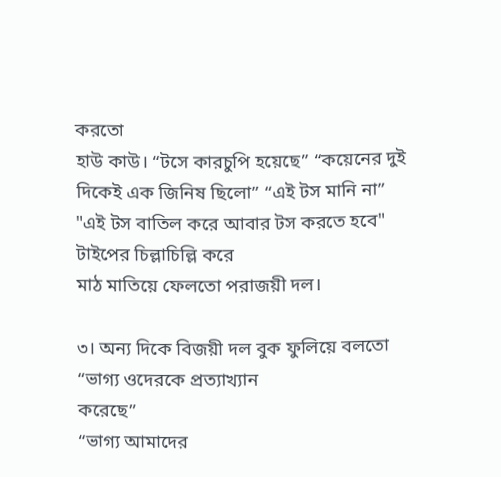করতো
হাউ কাউ। “টসে কারচুপি হয়েছে” “কয়েনের দুই দিকেই এক জিনিষ ছিলো” “এই টস মানি না” "এই টস বাতিল করে আবার টস করতে হবে" টাইপের চিল্লাচিল্লি করে
মাঠ মাতিয়ে ফেলতো পরাজয়ী দল।

৩। অন্য দিকে বিজয়ী দল বুক ফুলিয়ে বলতো “ভাগ্য ওদেরকে প্রত্যাখ্যান
করেছে”
“ভাগ্য আমাদের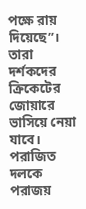পক্ষে রায় দিয়েছে”। তারা দর্শকদের ক্রিকেটের
জোয়ারে ভাসিয়ে নেয়া যাবে।
পরাজিত দলকে পরাজয়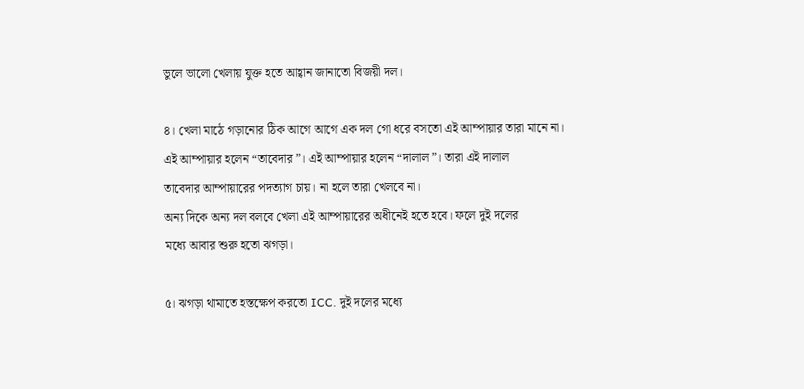ভুলে ভালো খেলায় যুক্ত হতে আহ্বান জানাতো বিজয়ী দল।

৪। খেলা মাঠে গড়ানোর ঠিক আগে আগে এক দল গো ধরে বসতো এই আম্পায়ার তারা মানে না।
এই আম্পায়ার হলেন “তাবেদার”। এই আম্পায়ার হলেন “দালাল”। তারা এই দালাল
তাবেদার আম্পায়ারের পদত্যাগ চায়। না হলে তারা খেলবে না।
অন্য দিকে অন্য দল বলবে খেলা এই আম্পায়ারের অধীনেই হতে হবে। ফলে দুই দলের
মধ্যে আবার শুরু হতো ঝগড়া।

৫। ঝগড়া থামাতে হস্তক্ষেপ করতো ICC. দুই দলের মধ্যে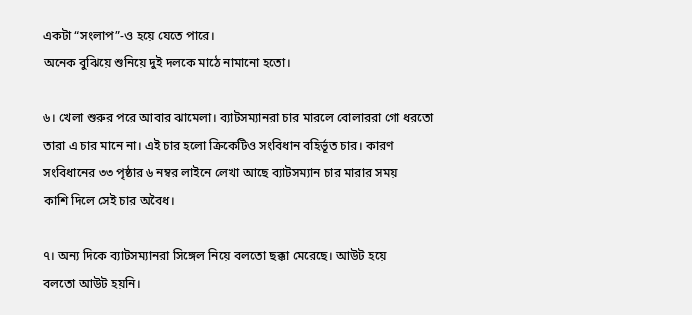একটা “সংলাপ”-ও হয়ে যেতে পারে।
অনেক বুঝিয়ে শুনিয়ে দুই দলকে মাঠে নামানো হতো।

৬। খেলা শুরুর পরে আবার ঝামেলা। ব্যাটসম্যানরা চার মারলে বোলাররা গো ধরতো
তারা এ চার মানে না। এই চার হলো ক্রিকেটিও সংবিধান বহির্ভূত চার। কারণ
সংবিধানের ৩৩ পৃষ্ঠার ৬ নম্বর লাইনে লেখা আছে ব্যাটসম্যান চার মারার সময়
কাশি দিলে সেই চার অবৈধ।

৭। অন্য দিকে ব্যাটসম্যানরা সিঙ্গেল নিয়ে বলতো ছক্কা মেরেছে। আউট হয়ে
বলতো আউট হয়নি।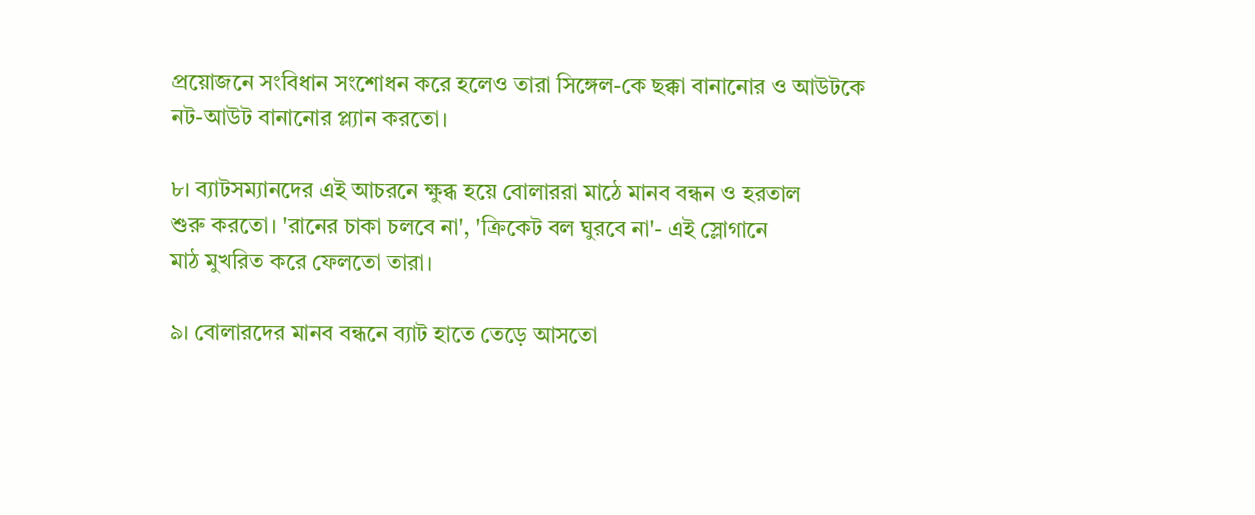প্রয়োজনে সংবিধান সংশোধন করে হলেও তারা সিঙ্গেল-কে ছক্কা বানানোর ও আউটকে
নট-আউট বানানোর প্ল্যান করতো।

৮। ব্যাটসম্যানদের এই আচরনে ক্ষুব্ধ হয়ে বোলাররা মাঠে মানব বন্ধন ও হরতাল
শুরু করতো। 'রানের চাকা চলবে না', 'ক্রিকেট বল ঘুরবে না'- এই স্লোগানে
মাঠ মুখরিত করে ফেলতো তারা।

৯। বোলারদের মানব বন্ধনে ব্যাট হাতে তেড়ে আসতো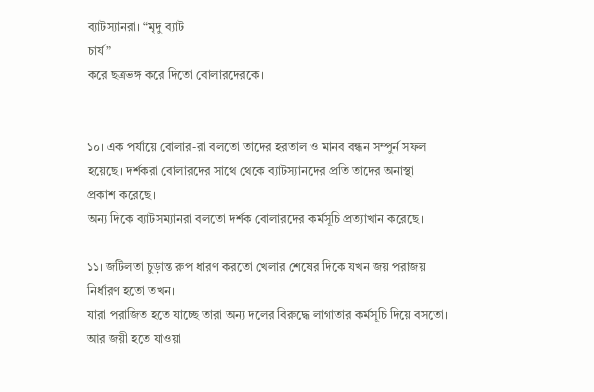ব্যাটস্যানরা। “মৃদু ব্যাট
চার্য”
করে ছত্রভঙ্গ করে দিতো বোলারদেরকে।


১০। এক পর্যায়ে বোলার-রা বলতো তাদের হরতাল ও মানব বন্ধন সম্পুর্ন সফল
হয়েছে। দর্শকরা বোলারদের সাথে থেকে ব্যাটস্যানদের প্রতি তাদের অনাস্থা
প্রকাশ করেছে।
অন্য দিকে ব্যাটসম্যানরা বলতো দর্শক বোলারদের কর্মসূচি প্রত্যাখান করেছে।

১১। জটিলতা চুড়ান্ত রুপ ধারণ করতো খেলার শেষের দিকে যখন জয় পরাজয়
নির্ধারণ হতো তখন।
যারা পরাজিত হতে যাচ্ছে তারা অন্য দলের বিরুদ্ধে লাগাতার কর্মসূচি দিয়ে বসতো।
আর জয়ী হতে যাওয়া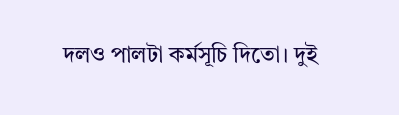দলও পালটা কর্মসূচি দিতো। দুই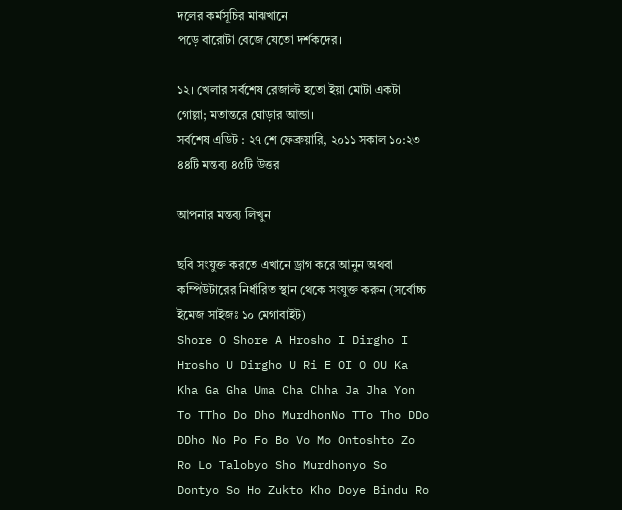দলের কর্মসূচির মাঝখানে
পড়ে বারোটা বেজে যেতো দর্শকদের।

১২। খেলার সর্বশেষ রেজাল্ট হতো ইয়া মোটা একটা গোল্লা; মতান্তরে ঘোড়ার আন্ডা।
সর্বশেষ এডিট : ২৭ শে ফেব্রুয়ারি, ২০১১ সকাল ১০:২৩
৪৪টি মন্তব্য ৪৫টি উত্তর

আপনার মন্তব্য লিখুন

ছবি সংযুক্ত করতে এখানে ড্রাগ করে আনুন অথবা কম্পিউটারের নির্ধারিত স্থান থেকে সংযুক্ত করুন (সর্বোচ্চ ইমেজ সাইজঃ ১০ মেগাবাইট)
Shore O Shore A Hrosho I Dirgho I Hrosho U Dirgho U Ri E OI O OU Ka Kha Ga Gha Uma Cha Chha Ja Jha Yon To TTho Do Dho MurdhonNo TTo Tho DDo DDho No Po Fo Bo Vo Mo Ontoshto Zo Ro Lo Talobyo Sho Murdhonyo So Dontyo So Ho Zukto Kho Doye Bindu Ro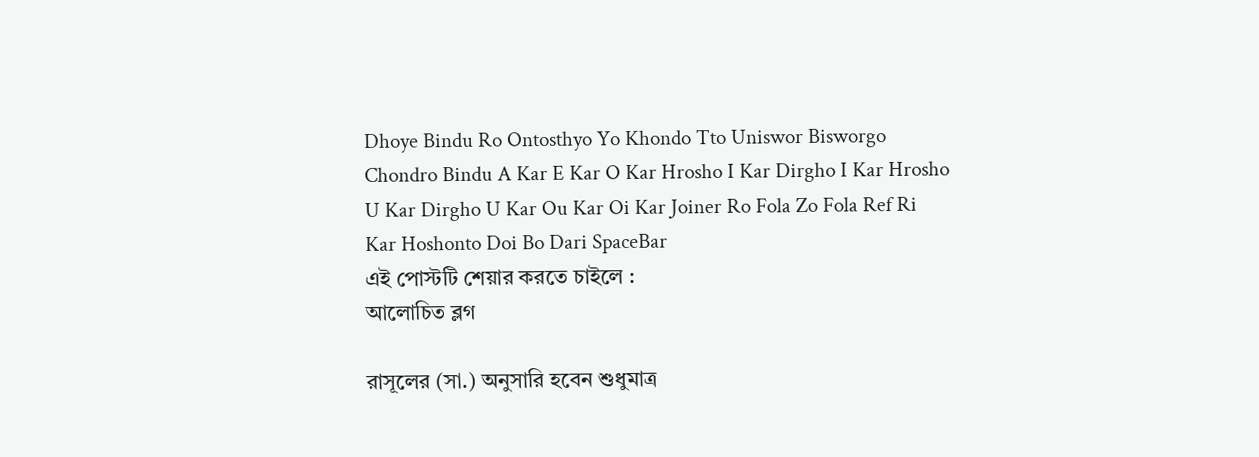Dhoye Bindu Ro Ontosthyo Yo Khondo Tto Uniswor Bisworgo Chondro Bindu A Kar E Kar O Kar Hrosho I Kar Dirgho I Kar Hrosho U Kar Dirgho U Kar Ou Kar Oi Kar Joiner Ro Fola Zo Fola Ref Ri Kar Hoshonto Doi Bo Dari SpaceBar
এই পোস্টটি শেয়ার করতে চাইলে :
আলোচিত ব্লগ

রাসূলের (সা.) অনুসারি হবেন শুধুমাত্র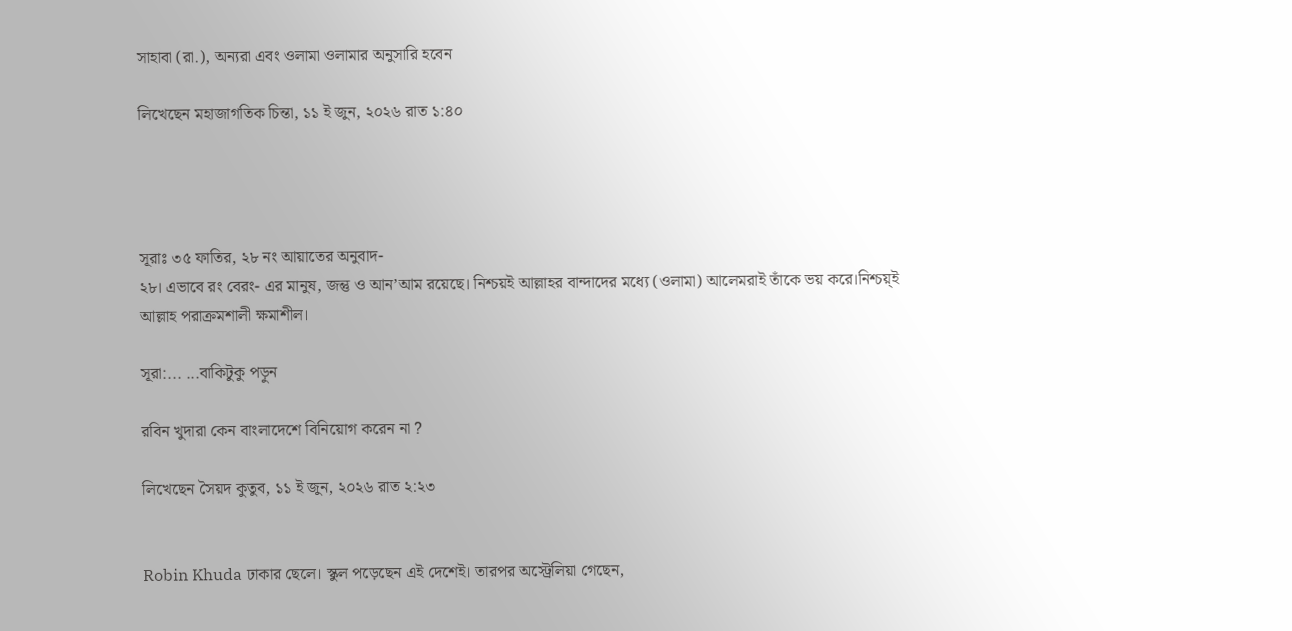সাহাবা (রা.), অন্যরা এবং ওলামা ওলামার অনুসারি হবেন

লিখেছেন মহাজাগতিক চিন্তা, ১১ ই জুন, ২০২৬ রাত ১:৪০




সূরাঃ ৩৫ ফাতির, ২৮ নং আয়াতের অনুবাদ-
২৮। এভাবে রং বেরং- এর মানুষ, জন্তু ও আন’আম রয়েছে। নিশ্চয়ই আল্লাহর বান্দাদের মধ্যে (ওলামা) আলেমরাই তাঁকে ভয় করে।নিশ্চয়্ই আল্লাহ পরাক্রমশালী ক্ষমাশীল।

সূরা:... ...বাকিটুকু পড়ুন

রবিন খুদারা কেন বাংলাদেশে বিনিয়োগ করেন না ?

লিখেছেন সৈয়দ কুতুব, ১১ ই জুন, ২০২৬ রাত ২:২৩


Robin Khuda ঢাকার ছেলে। স্কুল পড়েছেন এই দেশেই। তারপর অস্ট্রেলিয়া গেছেন,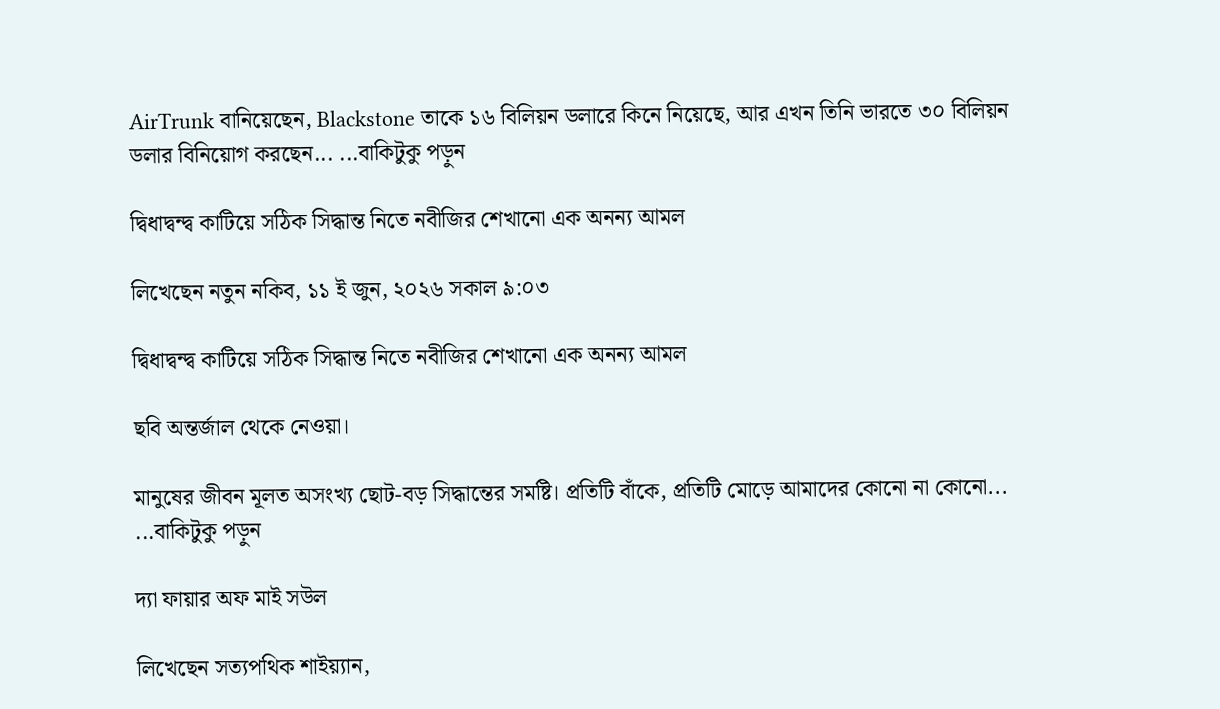AirTrunk বানিয়েছেন, Blackstone তাকে ১৬ বিলিয়ন ডলারে কিনে নিয়েছে, আর এখন তিনি ভারতে ৩০ বিলিয়ন ডলার বিনিয়োগ করছেন... ...বাকিটুকু পড়ুন

দ্বিধাদ্বন্দ্ব কাটিয়ে সঠিক সিদ্ধান্ত নিতে নবীজির শেখানো এক অনন্য আমল

লিখেছেন নতুন নকিব, ১১ ই জুন, ২০২৬ সকাল ৯:০৩

দ্বিধাদ্বন্দ্ব কাটিয়ে সঠিক সিদ্ধান্ত নিতে নবীজির শেখানো এক অনন্য আমল

ছবি অন্তর্জাল থেকে নেওয়া।

মানুষের জীবন মূলত অসংখ্য ছোট-বড় সিদ্ধান্তের সমষ্টি। প্রতিটি বাঁকে, প্রতিটি মোড়ে আমাদের কোনো না কোনো... ...বাকিটুকু পড়ুন

দ্যা ফায়ার অফ মাই সউল

লিখেছেন সত্যপথিক শাইয়্যান,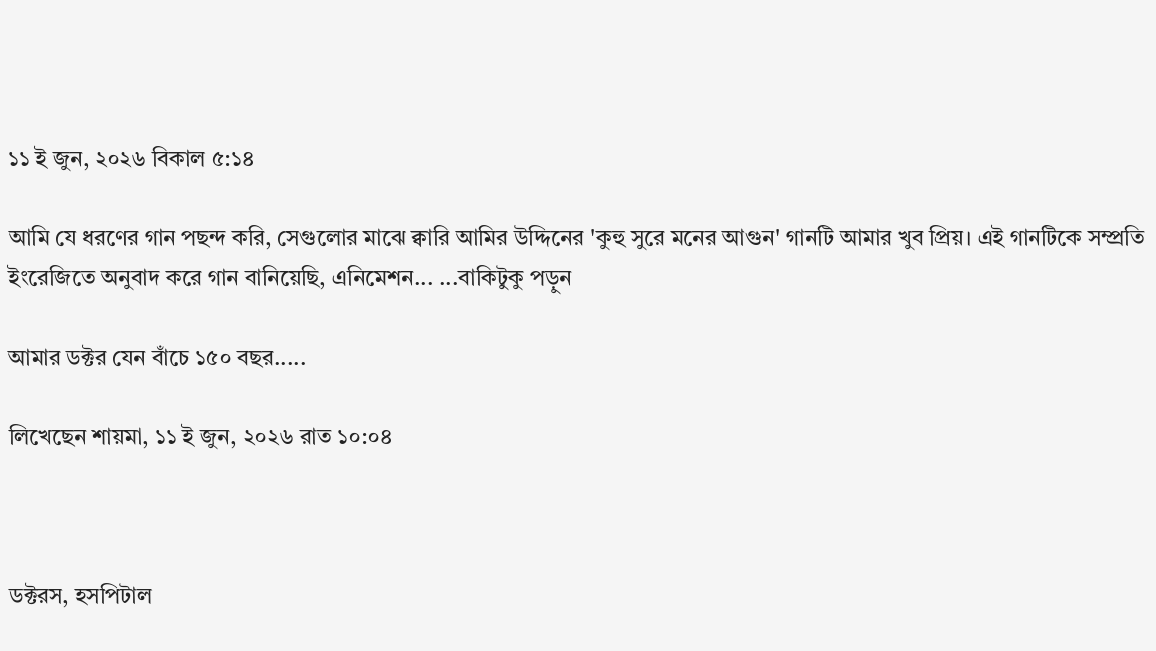১১ ই জুন, ২০২৬ বিকাল ৫:১৪

আমি যে ধরণের গান পছন্দ করি, সেগুলোর মাঝে ক্বারি আমির উদ্দিনের 'কুহু সুরে মনের আগুন' গানটি আমার খুব প্রিয়। এই গানটিকে সম্প্রতি ইংরেজিতে অনুবাদ করে গান বানিয়েছি, এনিমেশন... ...বাকিটুকু পড়ুন

আমার ডক্টর যেন বাঁচে ১৫০ বছর.....

লিখেছেন শায়মা, ১১ ই জুন, ২০২৬ রাত ১০:০৪



ডক্টরস, হসপিটাল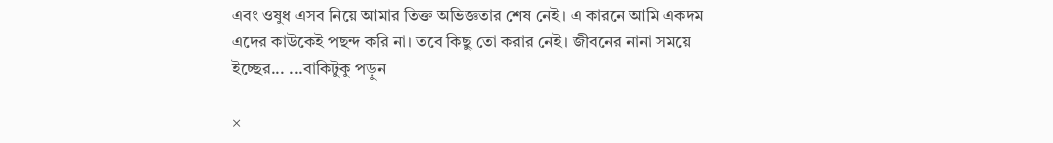এবং ওষুধ এসব নিয়ে আমার তিক্ত অভিজ্ঞতার শেষ নেই। এ কারনে আমি একদম এদের কাউকেই পছন্দ করি না। তবে কিছু তো করার নেই। জীবনের নানা সময়ে ইচ্ছের... ...বাকিটুকু পড়ুন

×